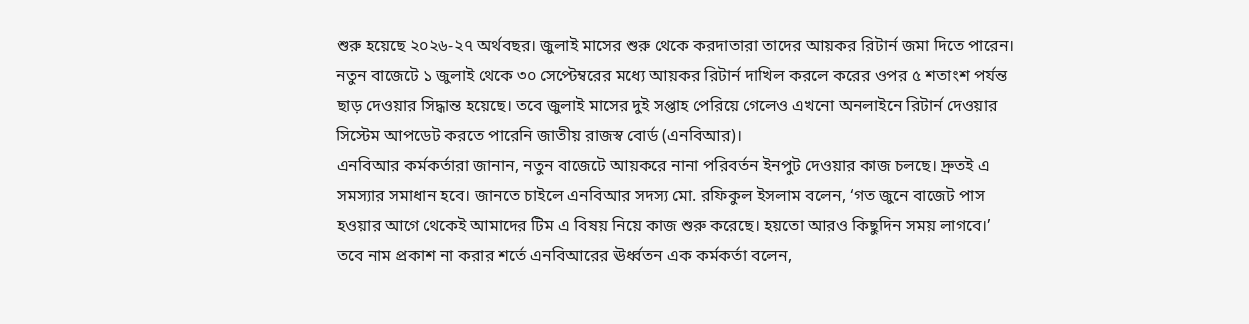শুরু হয়েছে ২০২৬-২৭ অর্থবছর। জুলাই মাসের শুরু থেকে করদাতারা তাদের আয়কর রিটার্ন জমা দিতে পারেন। নতুন বাজেটে ১ জুলাই থেকে ৩০ সেপ্টেম্বরের মধ্যে আয়কর রিটার্ন দাখিল করলে করের ওপর ৫ শতাংশ পর্যন্ত ছাড় দেওয়ার সিদ্ধান্ত হয়েছে। তবে জুলাই মাসের দুই সপ্তাহ পেরিয়ে গেলেও এখনো অনলাইনে রিটার্ন দেওয়ার সিস্টেম আপডেট করতে পারেনি জাতীয় রাজস্ব বোর্ড (এনবিআর)।
এনবিআর কর্মকর্তারা জানান, নতুন বাজেটে আয়করে নানা পরিবর্তন ইনপুট দেওয়ার কাজ চলছে। দ্রুতই এ সমস্যার সমাধান হবে। জানতে চাইলে এনবিআর সদস্য মো. রফিকুল ইসলাম বলেন, ‘গত জুনে বাজেট পাস হওয়ার আগে থেকেই আমাদের টিম এ বিষয় নিয়ে কাজ শুরু করেছে। হয়তো আরও কিছুদিন সময় লাগবে।’
তবে নাম প্রকাশ না করার শর্তে এনবিআরের ঊর্ধ্বতন এক কর্মকর্তা বলেন,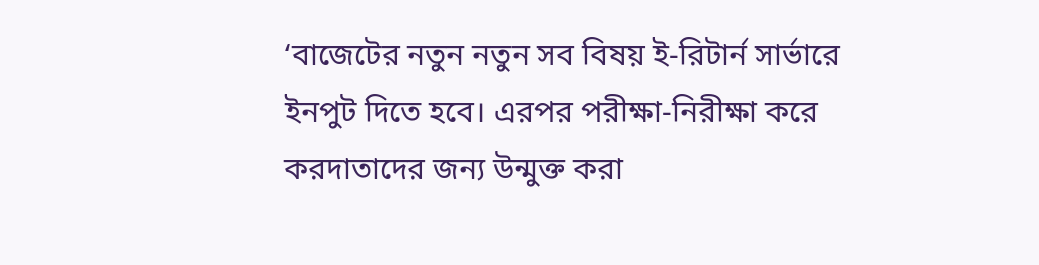‘বাজেটের নতুন নতুন সব বিষয় ই-রিটার্ন সার্ভারে ইনপুট দিতে হবে। এরপর পরীক্ষা-নিরীক্ষা করে করদাতাদের জন্য উন্মুক্ত করা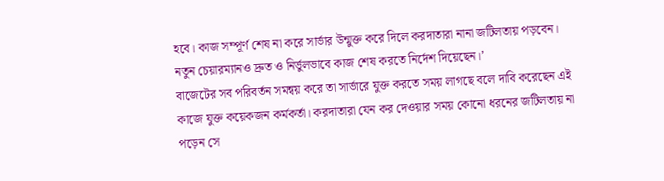হবে। কাজ সম্পূর্ণ শেষ না করে সার্ভার উন্মুক্ত করে দিলে করদাতারা নানা জটিলতায় পড়বেন। নতুন চেয়ারম্যানও দ্রুত ও নির্ভুলভাবে কাজ শেষ করতে নির্দেশ দিয়েছেন।’
বাজেটের সব পরিবর্তন সমন্বয় করে তা সার্ভারে যুক্ত করতে সময় লাগছে বলে দাবি করেছেন এই কাজে যুক্ত কয়েকজন কর্মকর্তা। করদাতারা যেন কর দেওয়ার সময় কোনো ধরনের জটিলতায় না পড়েন সে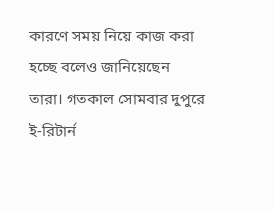কারণে সময় নিয়ে কাজ করা হচ্ছে বলেও জানিয়েছেন তারা। গতকাল সোমবার দুপুরে ই-রিটার্ন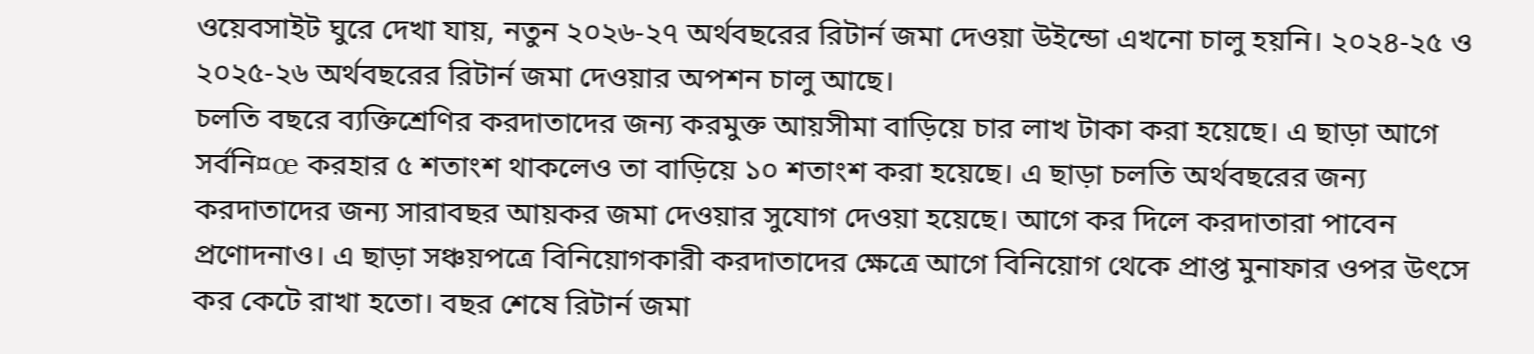ওয়েবসাইট ঘুরে দেখা যায়, নতুন ২০২৬-২৭ অর্থবছরের রিটার্ন জমা দেওয়া উইন্ডো এখনো চালু হয়নি। ২০২৪-২৫ ও ২০২৫-২৬ অর্থবছরের রিটার্ন জমা দেওয়ার অপশন চালু আছে।
চলতি বছরে ব্যক্তিশ্রেণির করদাতাদের জন্য করমুক্ত আয়সীমা বাড়িয়ে চার লাখ টাকা করা হয়েছে। এ ছাড়া আগে সর্বনি¤œ করহার ৫ শতাংশ থাকলেও তা বাড়িয়ে ১০ শতাংশ করা হয়েছে। এ ছাড়া চলতি অর্থবছরের জন্য করদাতাদের জন্য সারাবছর আয়কর জমা দেওয়ার সুযোগ দেওয়া হয়েছে। আগে কর দিলে করদাতারা পাবেন প্রণোদনাও। এ ছাড়া সঞ্চয়পত্রে বিনিয়োগকারী করদাতাদের ক্ষেত্রে আগে বিনিয়োগ থেকে প্রাপ্ত মুনাফার ওপর উৎসে কর কেটে রাখা হতো। বছর শেষে রিটার্ন জমা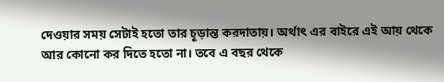দেওয়ার সময় সেটাই হতো তার চূড়ান্ত করদাতায়। অর্থাৎ এর বাইরে এই আয় থেকে আর কোনো কর দিতে হতো না। তবে এ বছর থেকে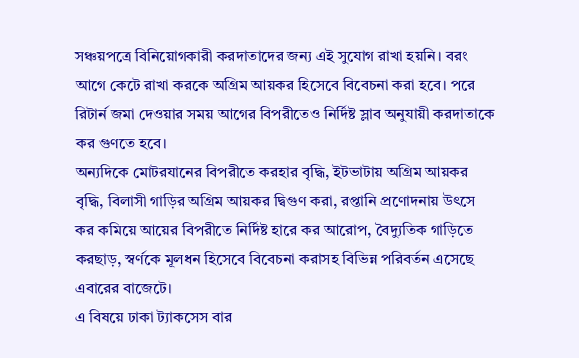সঞ্চয়পত্রে বিনিয়োগকারী করদাতাদের জন্য এই সুযোগ রাখা হয়নি। বরং আগে কেটে রাখা করকে অগ্রিম আয়কর হিসেবে বিবেচনা করা হবে। পরে রিটার্ন জমা দেওয়ার সময় আগের বিপরীতেও নির্দিষ্ট স্লাব অনুযায়ী করদাতাকে কর গুণতে হবে।
অন্যদিকে মোটরযানের বিপরীতে করহার বৃদ্ধি, ইটভাটায় অগ্রিম আয়কর বৃদ্ধি, বিলাসী গাড়ির অগ্রিম আয়কর দ্বিগুণ করা, রপ্তানি প্রণোদনায় উৎসে কর কমিয়ে আয়ের বিপরীতে নির্দিষ্ট হারে কর আরোপ, বৈদ্যুতিক গাড়িতে করছাড়, স্বর্ণকে মূলধন হিসেবে বিবেচনা করাসহ বিভিন্ন পরিবর্তন এসেছে এবারের বাজেটে।
এ বিষয়ে ঢাকা ট্যাকসেস বার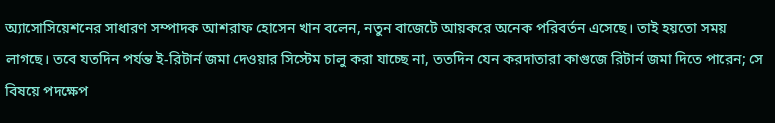অ্যাসোসিয়েশনের সাধারণ সম্পাদক আশরাফ হোসেন খান বলেন, নতুন বাজেটে আয়করে অনেক পরিবর্তন এসেছে। তাই হয়তো সময় লাগছে। তবে যতদিন পর্যন্ত ই-রিটার্ন জমা দেওয়ার সিস্টেম চালু করা যাচ্ছে না, ততদিন যেন করদাতারা কাগুজে রিটার্ন জমা দিতে পারেন; সে বিষয়ে পদক্ষেপ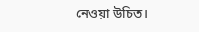নেওয়া উচিত।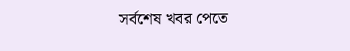সর্বশেষ খবর পেতে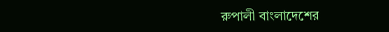রুপালী বাংলাদেশের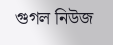গুগল নিউজ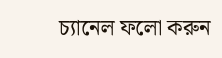চ্যানেল ফলো করুন